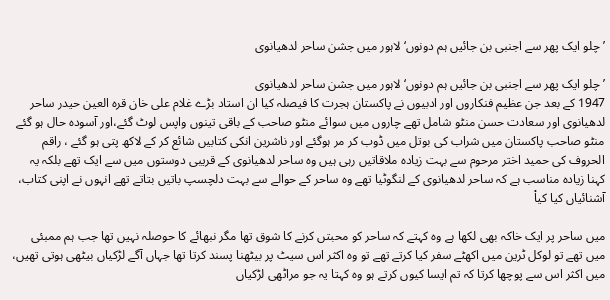’چلو ایک پھر سے اجنبی بن جائیں ہم دونوں‘ لاہور میں جشن ساحر لدھیانوی

’چلو ایک پھر سے اجنبی بن جائیں ہم دونوں‘ لاہور میں جشن ساحر لدھیانوی
1947 کے بعد جن عظیم فنکاروں اور ادبیوں نے پاکستان ہجرت کا فیصلہ کیا ان استاد بڑے غلام علی خان قرہ العین حیدر ساحر لدھیانوی اور سعادت حسن منٹو شامل تھے چاروں میں سوائے منٹو صاحب کے باقی تینوں واپس لوٹ گئے،اور آسودہ حال ہو گئے منٹو صاحب پاکستان میں شراب کی بوتل میں ڈوب کر مر ہوگئے اور ناشرین انکی کتابیں شائع کر کے لاکھ پتی ہو گئے ، راقم الحروف کی حمید اختر مرحوم سے بہت زیادہ ملاقاتیں رہی ہیں وہ ساحر لدھیانوی کے قریبی دوستوں میں سے ایک تھے بلکہ یہ کہنا زیادہ مناسب ہے کہ ساحر لدھیانوی کے لنگوٹیا تھے وہ ساحر کے حوالے سے بہت دلچسپ باتیں بتاتے تھے انہوں نے اپنی کتاب، آشنائیاں کیا کیاْ

میں ساحر پر ایک خاکہ بھی لکھا ہے وہ کہتے کہ ساحر کو محبتں کرنے کا شوق تھا مگر نبھائے کا حوصلہ نہیں تھا جب ہم ممبئی میں تھے تو لوکل ٹرین میں اکھٹے سفر کیا کرتے تھے تو وہ اکثر اس سیٹ پر بیٹھنا پسند کرتا تھا جہاں آگے لڑکیاں بیٹھی ہوتی تھیں، میں اکثر اس سے پوچھا کرتا کہ تم ایسا کیوں کرتے ہو وہ کہتا یہ جو مراٹھی لڑکیاں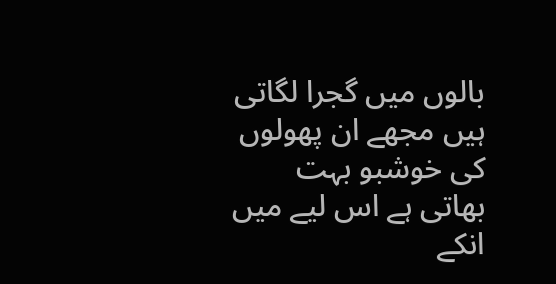بالوں میں گجرا لگاتی ہیں مجھے ان پھولوں کی خوشبو بہت بھاتی ہے اس لیے میں انکے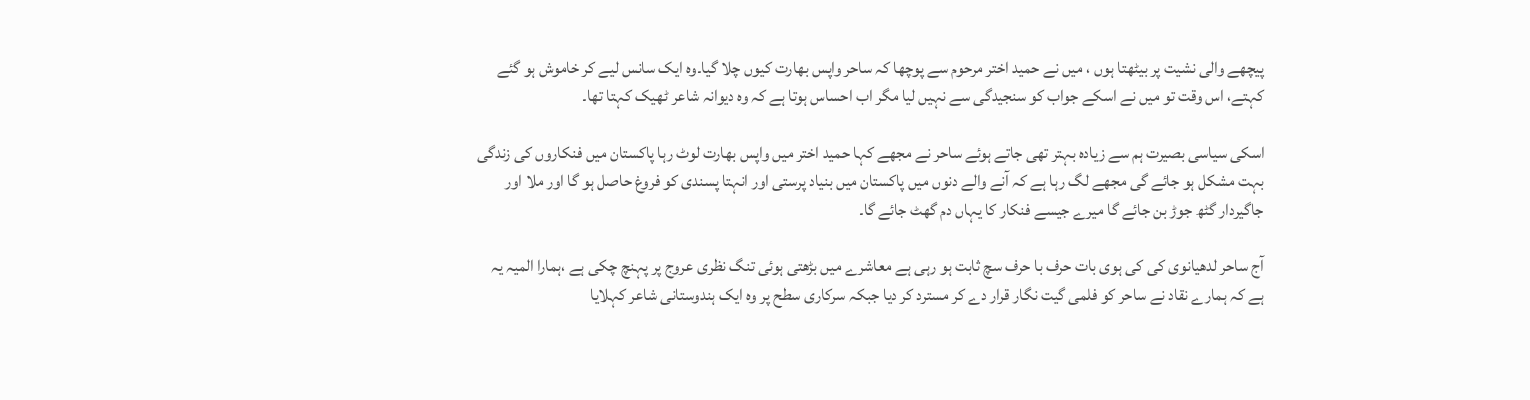پیچھے والی نشیت پر بیٹھتا ہوں ، میں نے حمید اختر مرحوم سے پوچھا کہ ساحر واپس بھارت کیوں چلا گیا۔وہ ایک سانس لیے کر خاموش ہو گئے کہتے، اس وقت تو میں نے اسکے جواب کو سنجیدگی سے نہیں لیا مگر اب احساس ہوتا ہے کہ وہ دیوانہ شاعر ٹھیک کہتا تھا۔

اسکی سیاسی بصیرت ہم سے زیادہ بہتر تھی جاتے ہوئے ساحر نے مجھے کہا حمید اختر میں واپس بھارت لوٹ رہا پاکستان میں فنکاروں کی زندگی بہت مشکل ہو جائے گی مجھے لگ رہا ہے کہ آنے والے دنوں میں پاکستان میں بنیاد پرستی اور انہتا پسندی کو فروغ حاصل ہو گا اور ملا اور جاگیردار گٹھ جوڑ بن جائے گا میرے جیسے فنکار کا یہاں دم گھٹ جائے گا۔

آج ساحر لدھیانوی کی کی ہوی بات حرف با حرف سچ ثابت ہو رہی ہے معاشرے میں بڑھتی ہوئی تنگ نظری عروج پر پہنچ چکی ہے ،ہمارا المیہ یہ ہے کہ ہمارے نقاد نے ساحر کو فلمی گیت نگار قرار دے کر مسترد کر دیا جبکہ سرکاری سطح پر وہ ایک ہندوستانی شاعر کہلایا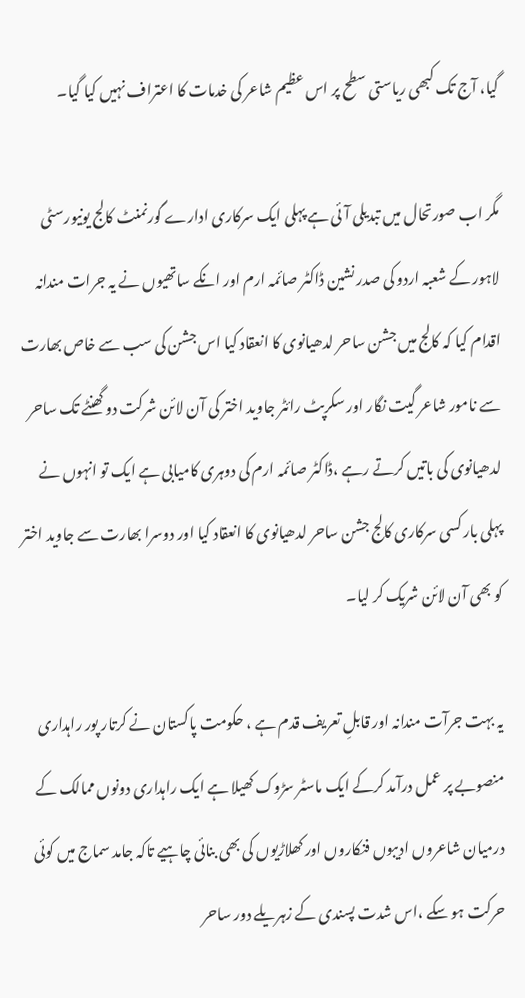گیا، آج تک کبھی ریاستی سطح پر اس عظیم شاعر کی خدمات کا اعتراف نہیں کیا گیا۔

مگر اب صورتحال میں تبدیلی آئی ہے پہلی ایک سرکاری ادارے گورنمنٹ کالج یونیورسٹی لاہور کے شعبہ اردو کی صدر نشین ڈاکٹر صائمہ ارم اور انکے ساتھیوں نے یہ جرات مندانہ اقدام کیا کہ کالج میں جشن ساحر لدھیانوی کا انعقاد کیا اس جشن کی سب سے خاص بھارت سے نامور شاعر گیت نگار اور سکرپٹ رائٹر جاوید اختر کی آن لائن شرکت دو گھنٹے تک ساحر لدھیانوی کی باتیں کرتے رہے ،ڈاکٹر صائمہ ارم کی دوہری کامیابی ہے ایک تو انہوں نے پہلی بار کسی سرکاری کالج جشن ساحر لدھیانوی کا انعقاد کیا اور دوسرا بھارت سے جاوید اختر کو بھی آن لائن شریک کر لیا۔

یہ بہت جرآت مندانہ اور قابلِ تعریف قدم ہے ، حکومت پاکستان نے کرتار پور راہداری منصوبے پر عمل درآمد کرکے ایک ماسٹر سڑوک کھیلا ہے ایک راہداری دونوں ممالک کے درمیان شاعروں ادیبوں فنکاروں اور کھلاڑیوں کی بھی بنائی چاہیے تاکہ جامد سماج میں کوئی حرکت ہو سکے ،اس شدت پسندی کے زہریلے دور ساحر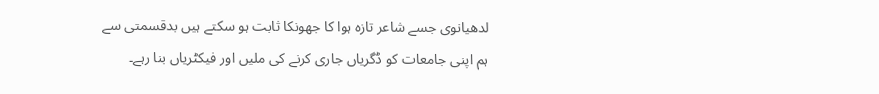لدھیانوی جسے شاعر تازہ ہوا کا جھونکا ثابت ہو سکتے ہیں بدقسمتی سے ہم اپنی جامعات کو ڈگریاں جاری کرنے کی ملیں اور فیکٹریاں بنا رہے۔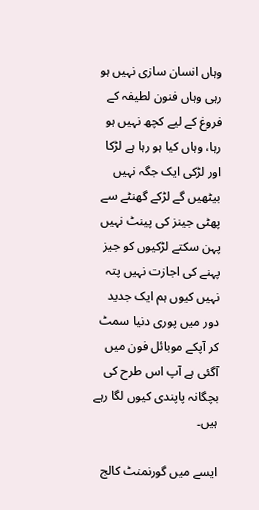وہاں انسان سازی نہیں ہو رہی وہاں فنون لطیفہ کے فروغ کے لیے کچھ نہیں ہو رہا، وہاں کیا ہو رہا ہے لڑکا اور لڑکی ایک جگہ نہیں بیٹھیں گے لڑکے گھنٹے سے پھٹی جینز کی پینٹ نہیں پہن سکتے لڑکیوں کو جیز پہنے کی اجازت نہیں پتہ نہیں کیوں ہم ایک جدید دور میں پوری دنیا سمٹ کر آپکے موبائل فون میں آگئی ہے آپ اس طرح کی بچگانہ پاپندی کیوں لگا رہے ہیں۔

ایسے میں گورنمنٹ کالج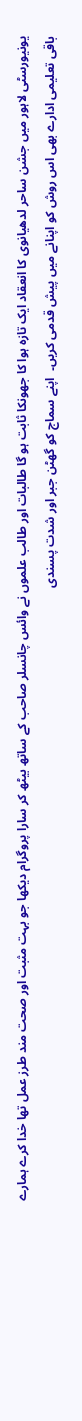یونیورسٹی لاہور میں جشن ساحر لدھیانوی کا انعقاد ایک تازہ ہوا کا جھونکا ثابت ہو گا طالبات اور طالب علموں نے وائس چانسلر صاحب کے ساتھ بیٹھ کر سارا پروگرام دیکھا جو بہت مثبت اور صحت مند طرز عمل تھا خدا کرے ہمارے باقی تعلیمی ادارے بھی اس روش کو اپنانے میں پیش قدمی کریں۔  اپنے سماج کو گھٹن جبر اور شدت پسندی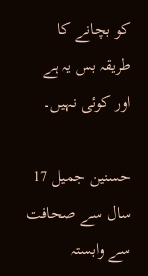کو بچانے کا طریقہ بس یہ ہے اور کوئی نہیں۔

حسنین جمیل 17 سال سے صحافت سے وابستہ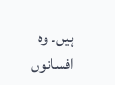ہیں۔ وہ افسانوں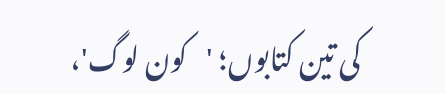کی تین کتابوں؛ 'کون لوگ'،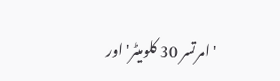'امرتسر 30 کلومیٹر' اور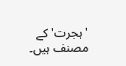'ہجرت' کے مصنف ہیں۔